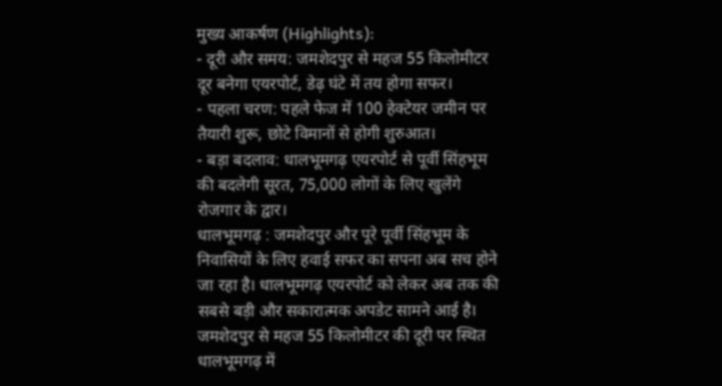मुख्य आकर्षण (Highlights):
- दूरी और समय: जमशेदपुर से महज 55 किलोमीटर दूर बनेगा एयरपोर्ट, डेढ़ घंटे में तय होगा सफर।
- पहला चरण: पहले फेज में 100 हेक्टेयर जमीन पर तैयारी शुरू, छोटे विमानों से होगी शुरुआत।
- बड़ा बदलाव: धालभूमगढ़ एयरपोर्ट से पूर्वी सिंहभूम की बदलेगी सूरत, 75,000 लोगों के लिए खुलेंगे रोजगार के द्वार।
धालभूमगढ़ : जमशेदपुर और पूरे पूर्वी सिंहभूम के निवासियों के लिए हवाई सफर का सपना अब सच होने जा रहा है। धालभूमगढ़ एयरपोर्ट को लेकर अब तक की सबसे बड़ी और सकारात्मक अपडेट सामने आई है। जमशेदपुर से महज 55 किलोमीटर की दूरी पर स्थित धालभूमगढ़ में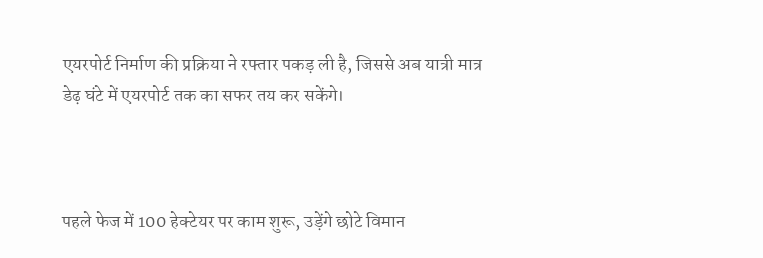एयरपोर्ट निर्माण की प्रक्रिया ने रफ्तार पकड़ ली है, जिससे अब यात्री मात्र डेढ़ घंटे में एयरपोर्ट तक का सफर तय कर सकेंगे।



पहले फेज में 100 हेक्टेयर पर काम शुरू, उड़ेंगे छोटे विमान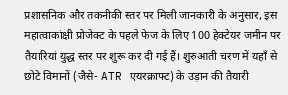प्रशासनिक और तकनीकी स्तर पर मिली जानकारी के अनुसार, इस महात्वाकांक्षी प्रोजेक्ट के पहले फेज के लिए 100 हेक्टेयर जमीन पर तैयारियां युद्ध स्तर पर शुरू कर दी गई हैं। शुरुआती चरण में यहाँ से छोटे विमानों (जैसे- ATR एयरक्राफ्ट) के उड़ान की तैयारी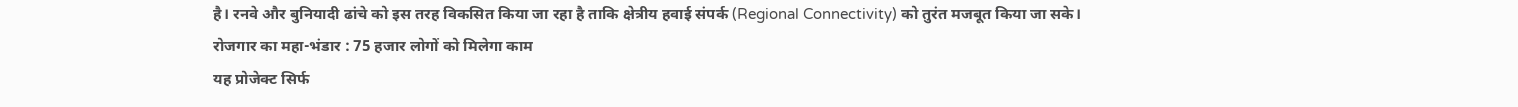है। रनवे और बुनियादी ढांचे को इस तरह विकसित किया जा रहा है ताकि क्षेत्रीय हवाई संपर्क (Regional Connectivity) को तुरंत मजबूत किया जा सके।
रोजगार का महा-भंडार : 75 हजार लोगों को मिलेगा काम
यह प्रोजेक्ट सिर्फ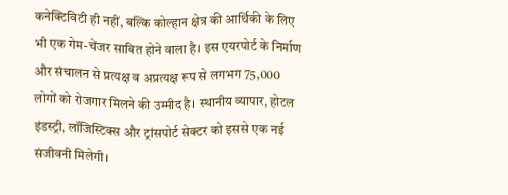कनेक्टिविटी ही नहीं, बल्कि कोल्हान क्षेत्र की आर्थिकी के लिए भी एक गेम-चेंजर साबित होने वाला है। इस एयरपोर्ट के निर्माण और संचालन से प्रत्यक्ष व अप्रत्यक्ष रूप से लगभग 75,000 लोगों को रोजगार मिलने की उम्मीद है। स्थानीय व्यापार, होटल इंडस्ट्री, लॉजिस्टिक्स और ट्रांसपोर्ट सेक्टर को इससे एक नई संजीवनी मिलेगी।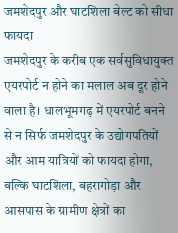जमशेदपुर और घाटशिला बेल्ट को सीधा फायदा
जमशेदपुर के करीब एक सर्वसुविधायुक्त एयरपोर्ट न होने का मलाल अब दूर होने वाला है। धालभूमगढ़ में एयरपोर्ट बनने से न सिर्फ जमशेदपुर के उद्योगपतियों और आम यात्रियों को फायदा होगा, बल्कि घाटशिला, बहरागोड़ा और आसपास के ग्रामीण क्षेत्रों का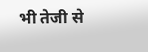भी तेजी से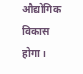औद्योगिक विकास होगा।